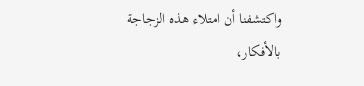واكتشفنا أن امتلاء هذه الزجاجة بالأفكار،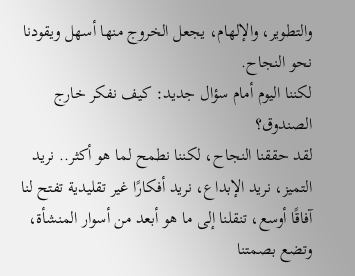والتطوير، والإلهام، يجعل الخروج منها أسهل ويقودنا نحو النجاح.
لكننا اليوم أمام سؤال جديد: كيف نفكر خارج الصندوق؟
لقد حققنا النجاح، لكننا نطمح لما هو أكثر.. نريد التميز، نريد الإبداع، نريد أفكارًا غير تقليدية تفتح لنا آفاقًا أوسع، تنقلنا إلى ما هو أبعد من أسوار المنشأة، وتضع بصمتنا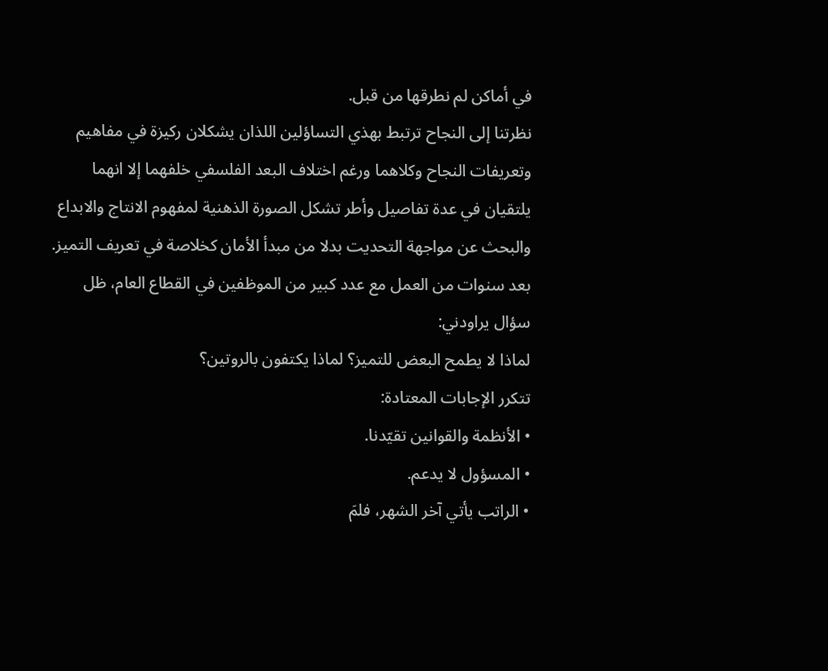في أماكن لم نطرقها من قبل.
نظرتنا إلى النجاح ترتبط بهذي التساؤلين اللذان يشكلان ركيزة في مفاهيم وتعريفات النجاح وكلاهما ورغم اختلاف البعد الفلسفي خلفهما إلا انهما يلتقيان في عدة تفاصيل وأطر تشكل الصورة الذهنية لمفهوم الانتاج والابداع والبحث عن مواجهة التحديت بدلا من مبدأ الأمان كخلاصة في تعريف التميز.
بعد سنوات من العمل مع عدد كبير من الموظفين في القطاع العام، ظل سؤال يراودني:
لماذا لا يطمح البعض للتميز؟ لماذا يكتفون بالروتين؟
تتكرر الإجابات المعتادة:
• الأنظمة والقوانين تقيّدنا.
• المسؤول لا يدعم.
• الراتب يأتي آخر الشهر، فلمَ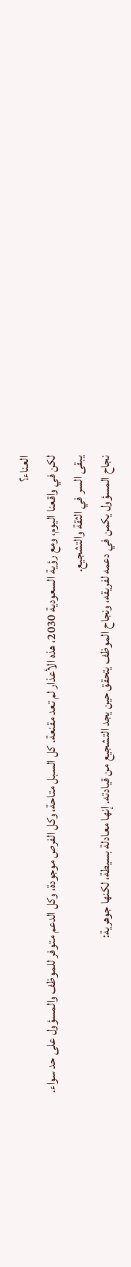العناء؟
لكن في واقعنا اليوم، ومع رؤية السعودية 2030، هذه الأعذار لم تعد مقنعة. كل السبل متاحة، وكل الفرص موجودة، وكل الدعم متوفر للموظف والمسؤول على حد سواء.
يبقى السر في الثقة والتشجيع.
نجاح المسؤول يكمن في دعمه لفريقه، ونجاح الموظف يتحقق حين يجد التشجيع من قيادته. إنها معادلة بسيطة، لكنها جوهرية: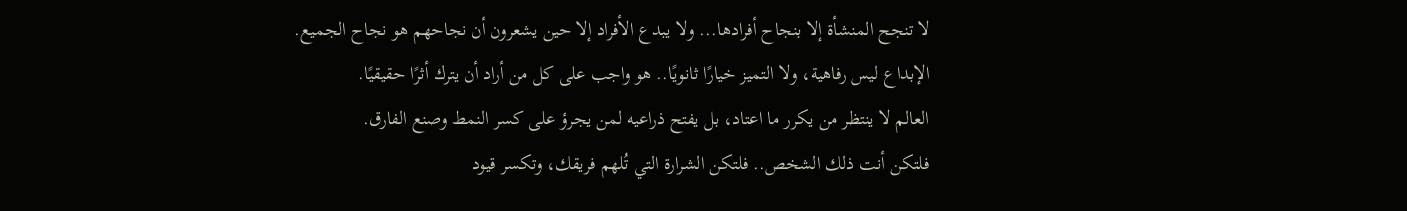لا تنجح المنشأة إلا بنجاح أفرادها... ولا يبدع الأفراد إلا حين يشعرون أن نجاحهم هو نجاح الجميع.
الإبداع ليس رفاهية، ولا التميز خيارًا ثانويًا.. هو واجب على كل من أراد أن يترك أثرًا حقيقيًا.
العالم لا ينتظر من يكرر ما اعتاد، بل يفتح ذراعيه لمن يجرؤ على كسر النمط وصنع الفارق.
فلتكن أنت ذلك الشخص.. فلتكن الشرارة التي تُلهم فريقك، وتكسر قيود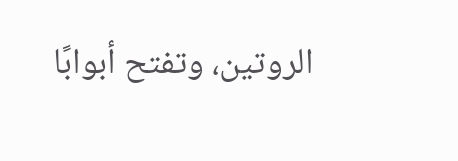الروتين، وتفتح أبوابًا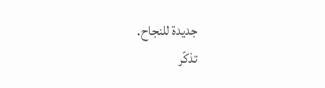جديدة للنجاح.
تذكّر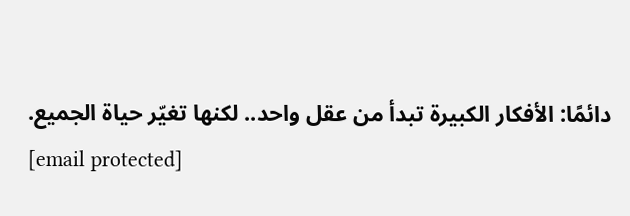دائمًا: الأفكار الكبيرة تبدأ من عقل واحد.. لكنها تغيّر حياة الجميع.
[email protected]